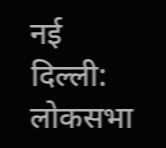नई दिल्ली: लोकसभा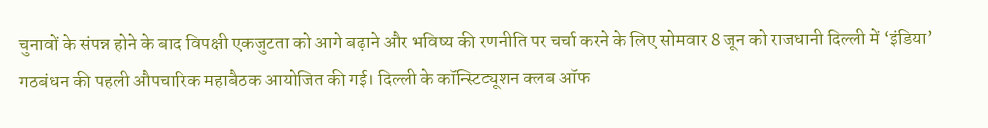चुनावों के संपन्न होने के बाद विपक्षी एकजुटता को आगे बढ़ाने और भविष्य की रणनीति पर चर्चा करने के लिए सोमवार 8 जून को राजधानी दिल्ली में ‘इंडिया’ गठबंधन की पहली औपचारिक महाबैठक आयोजित की गई। दिल्ली के कॉन्स्टिट्यूशन क्लब ऑफ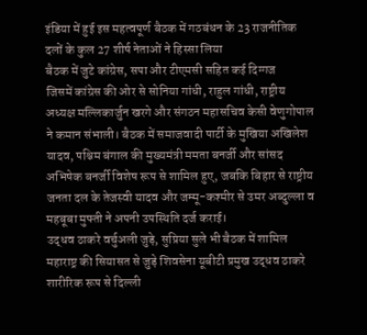इंडिया में हुई इस महत्वपूर्ण बैठक में गठबंधन के 23 राजनीतिक दलों के कुल 27 शीर्ष नेताओं ने हिस्सा लिया
बैठक में जुटे कांग्रेस, सपा और टीएमसी सहित कई दिग्गज
जिसमें कांग्रेस की ओर से सोनिया गांधी, राहुल गांधी, राष्ट्रीय अध्यक्ष मल्लिकार्जुन खरगे और संगठन महासचिव केसी वेणुगोपाल ने कमान संभाली। बैठक में समाजवादी पार्टी के मुखिया अखिलेश यादव, पश्चिम बंगाल की मुख्यमंत्री ममता बनर्जी और सांसद अभिषेक बनर्जी विशेष रूप से शामिल हुए, जबकि बिहार से राष्ट्रीय जनता दल के तेजस्वी यादव और जम्मू-कश्मीर से उमर अब्दुल्ला व महबूबा मुफ्ती ने अपनी उपस्थिति दर्ज कराई।
उद्धव ठाकरे वर्चुअली जुड़े, सुप्रिया सुले भी बैठक में शामिल
महाराष्ट्र की सियासत से जुड़े शिवसेना यूबीटी प्रमुख उद्धव ठाकरे शारीरिक रूप से दिल्ली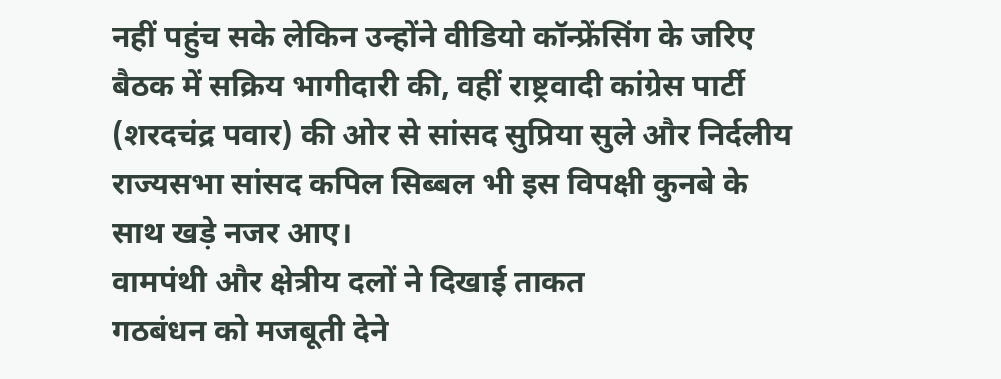नहीं पहुंच सके लेकिन उन्होंने वीडियो कॉन्फ्रेंसिंग के जरिए बैठक में सक्रिय भागीदारी की, वहीं राष्ट्रवादी कांग्रेस पार्टी (शरदचंद्र पवार) की ओर से सांसद सुप्रिया सुले और निर्दलीय राज्यसभा सांसद कपिल सिब्बल भी इस विपक्षी कुनबे के साथ खड़े नजर आए।
वामपंथी और क्षेत्रीय दलों ने दिखाई ताकत
गठबंधन को मजबूती देने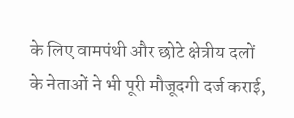के लिए वामपंथी और छोटे क्षेत्रीय दलों के नेताओं ने भी पूरी मौजूदगी दर्ज कराई,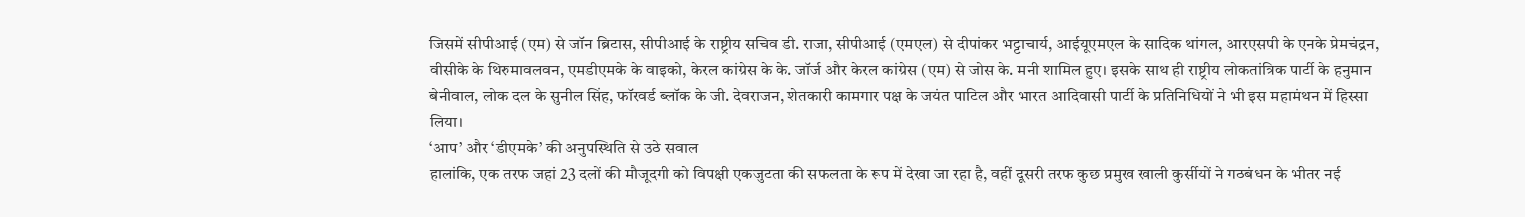जिसमें सीपीआई (एम) से जॉन ब्रिटास, सीपीआई के राष्ट्रीय सचिव डी. राजा, सीपीआई (एमएल) से दीपांकर भट्टाचार्य, आईयूएमएल के सादिक थांगल, आरएसपी के एनके प्रेमचंद्रन, वीसीके के थिरुमावलवन, एमडीएमके के वाइको, केरल कांग्रेस के के. जॉर्ज और केरल कांग्रेस (एम) से जोस के. मनी शामिल हुए। इसके साथ ही राष्ट्रीय लोकतांत्रिक पार्टी के हनुमान बेनीवाल, लोक दल के सुनील सिंह, फॉरवर्ड ब्लॉक के जी. देवराजन, शेतकारी कामगार पक्ष के जयंत पाटिल और भारत आदिवासी पार्टी के प्रतिनिधियों ने भी इस महामंथन में हिस्सा लिया।
‘आप’ और ‘डीएमके’ की अनुपस्थिति से उठे सवाल
हालांकि, एक तरफ जहां 23 दलों की मौजूदगी को विपक्षी एकजुटता की सफलता के रूप में देखा जा रहा है, वहीं दूसरी तरफ कुछ प्रमुख खाली कुर्सीयों ने गठबंधन के भीतर नई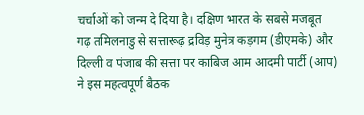चर्चाओं को जन्म दे दिया है। दक्षिण भारत के सबसे मजबूत गढ़ तमिलनाडु से सत्तारूढ़ द्रविड़ मुनेत्र कड़गम (डीएमके) और दिल्ली व पंजाब की सत्ता पर काबिज आम आदमी पार्टी (आप) ने इस महत्वपूर्ण बैठक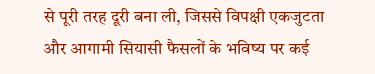से पूरी तरह दूरी बना ली, जिससे विपक्षी एकजुटता और आगामी सियासी फैसलों के भविष्य पर कई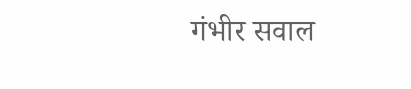गंभीर सवाल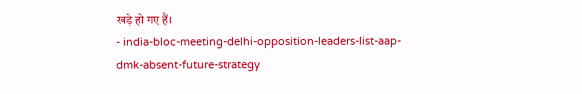खड़े हो गए हैं।
- india-bloc-meeting-delhi-opposition-leaders-list-aap-dmk-absent-future-strategy